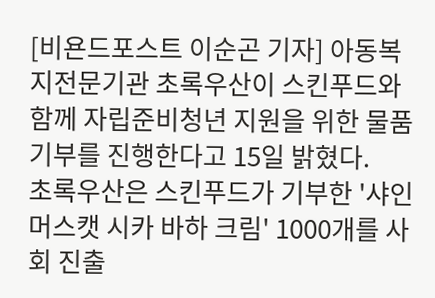[비욘드포스트 이순곤 기자] 아동복지전문기관 초록우산이 스킨푸드와 함께 자립준비청년 지원을 위한 물품 기부를 진행한다고 15일 밝혔다.
초록우산은 스킨푸드가 기부한 '샤인머스캣 시카 바하 크림' 1000개를 사회 진출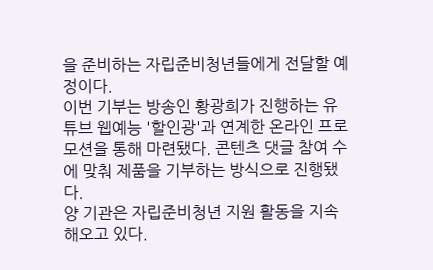을 준비하는 자립준비청년들에게 전달할 예정이다.
이번 기부는 방송인 황광희가 진행하는 유튜브 웹예능 '할인광'과 연계한 온라인 프로모션을 통해 마련됐다. 콘텐츠 댓글 참여 수에 맞춰 제품을 기부하는 방식으로 진행됐다.
양 기관은 자립준비청년 지원 활동을 지속해오고 있다.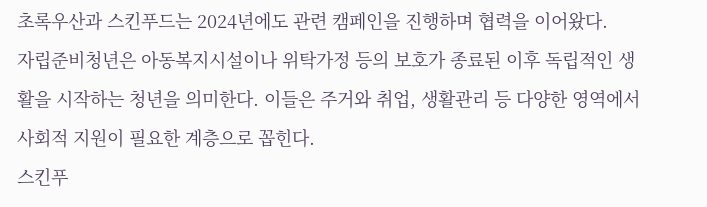초록우산과 스킨푸드는 2024년에도 관련 캠페인을 진행하며 협력을 이어왔다.
자립준비청년은 아동복지시설이나 위탁가정 등의 보호가 종료된 이후 독립적인 생활을 시작하는 청년을 의미한다. 이들은 주거와 취업, 생활관리 등 다양한 영역에서 사회적 지원이 필요한 계층으로 꼽힌다.
스킨푸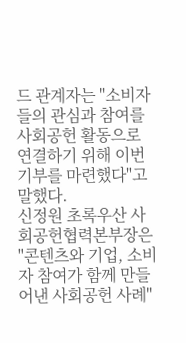드 관계자는 "소비자들의 관심과 참여를 사회공헌 활동으로 연결하기 위해 이번 기부를 마련했다"고 말했다.
신정원 초록우산 사회공헌협력본부장은 "콘텐츠와 기업, 소비자 참여가 함께 만들어낸 사회공헌 사례"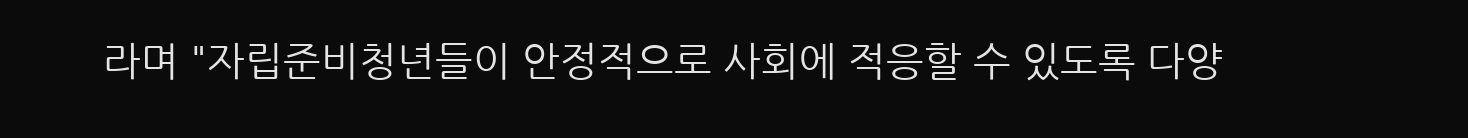라며 "자립준비청년들이 안정적으로 사회에 적응할 수 있도록 다양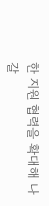한 지원 협력을 확대해 나갈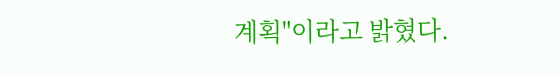계획"이라고 밝혔다.